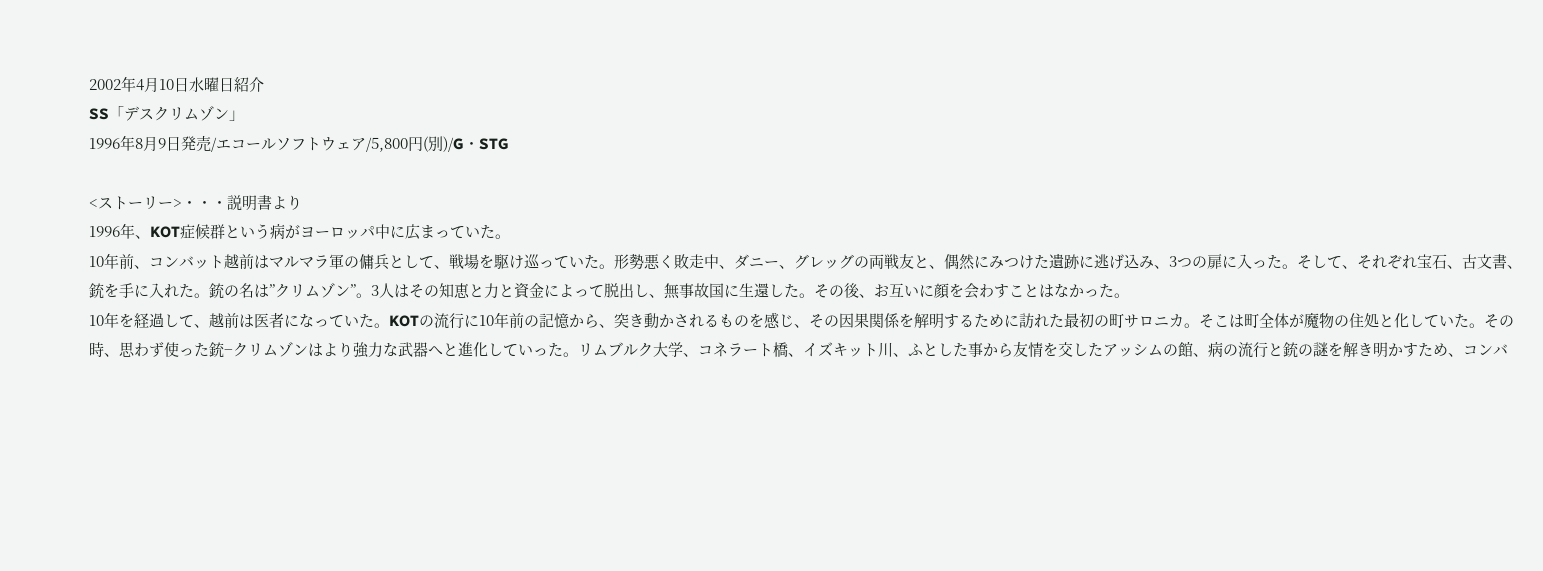2002年4月10日水曜日紹介
SS「デスクリムゾン」
1996年8月9日発売/エコールソフトウェア/5,800円(別)/G・STG

<ストーリー>・・・説明書より
1996年、KOT症候群という病がヨーロッパ中に広まっていた。
10年前、コンバット越前はマルマラ軍の傭兵として、戦場を駆け巡っていた。形勢悪く敗走中、ダニー、グレッグの両戦友と、偶然にみつけた遺跡に逃げ込み、3つの扉に入った。そして、それぞれ宝石、古文書、銃を手に入れた。銃の名は”クリムゾン”。3人はその知恵と力と資金によって脱出し、無事故国に生還した。その後、お互いに顔を会わすことはなかった。
10年を経過して、越前は医者になっていた。KOTの流行に10年前の記憶から、突き動かされるものを感じ、その因果関係を解明するために訪れた最初の町サロニカ。そこは町全体が魔物の住処と化していた。その時、思わず使った銃−クリムゾンはより強力な武器へと進化していった。リムブルク大学、コネラート橋、イズキット川、ふとした事から友情を交したアッシムの館、病の流行と銃の謎を解き明かすため、コンバ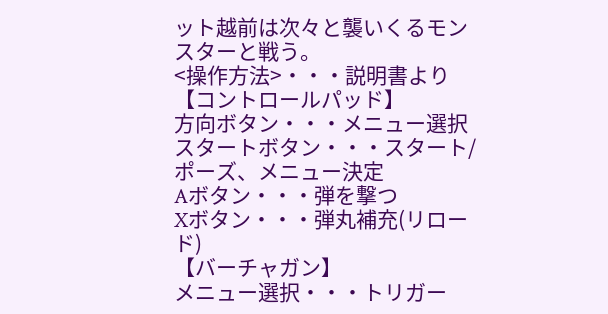ット越前は次々と襲いくるモンスターと戦う。
<操作方法>・・・説明書より
【コントロールパッド】
方向ボタン・・・メニュー選択
スタートボタン・・・スタート/ポーズ、メニュー決定
Aボタン・・・弾を撃つ
Xボタン・・・弾丸補充(リロード)
【バーチャガン】
メニュー選択・・・トリガー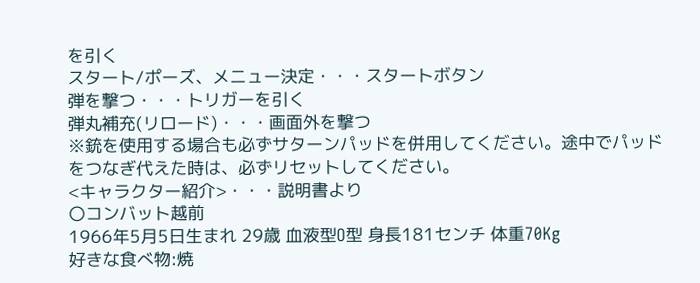を引く
スタート/ポーズ、メニュー決定・・・スタートボタン
弾を撃つ・・・トリガーを引く
弾丸補充(リロード)・・・画面外を撃つ
※銃を使用する場合も必ずサターンパッドを併用してください。途中でパッドをつなぎ代えた時は、必ずリセットしてください。
<キャラクター紹介>・・・説明書より
〇コンバット越前
1966年5月5日生まれ 29歳 血液型O型 身長181センチ 体重70Kg
好きな食べ物:焼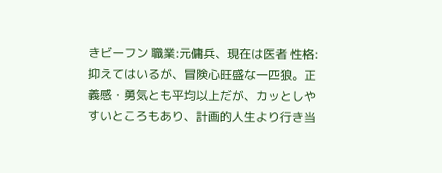きビーフン 職業:元傭兵、現在は医者 性格:抑えてはいるが、冒険心旺盛な一匹狼。正義感・勇気とも平均以上だが、カッとしやすいところもあり、計画的人生より行き当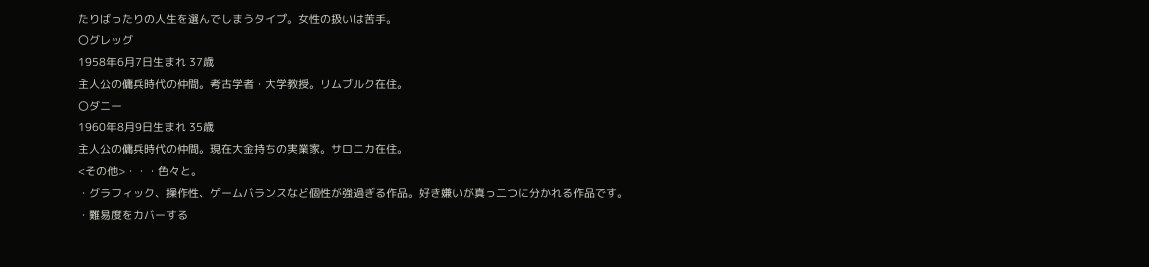たりばったりの人生を選んでしまうタイプ。女性の扱いは苦手。
〇グレッグ
1958年6月7日生まれ 37歳
主人公の傭兵時代の仲間。考古学者・大学教授。リムブルク在住。
〇ダニー
1960年8月9日生まれ 35歳
主人公の傭兵時代の仲間。現在大金持ちの実業家。サロニカ在住。
<その他>・・・色々と。
・グラフィック、操作性、ゲームバランスなど個性が強過ぎる作品。好き嫌いが真っ二つに分かれる作品です。
・難易度をカバーする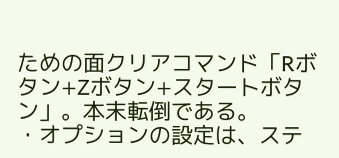ための面クリアコマンド「Rボタン+Zボタン+スタートボタン」。本末転倒である。
・オプションの設定は、ステ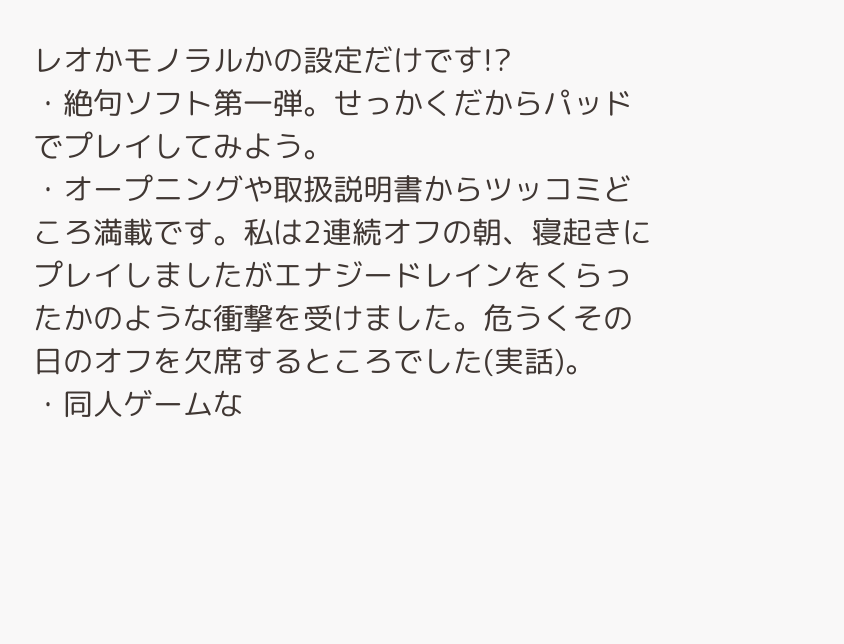レオかモノラルかの設定だけです!?
・絶句ソフト第一弾。せっかくだからパッドでプレイしてみよう。
・オープニングや取扱説明書からツッコミどころ満載です。私は2連続オフの朝、寝起きにプレイしましたがエナジードレインをくらったかのような衝撃を受けました。危うくその日のオフを欠席するところでした(実話)。
・同人ゲームな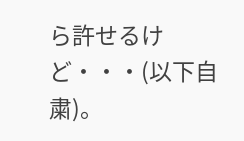ら許せるけど・・・(以下自粛)。